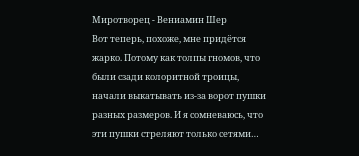Миротворец - Вениамин Шер
Вот теперь, похоже, мне придётся жарко. Потому как толпы гномов, что были сзади колоритной троицы, начали выкатывать из-за ворот пушки разных размеров. И я сомневаюсь, что эти пушки стреляют только сетями…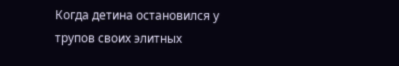Когда детина остановился у трупов своих элитных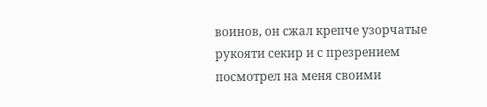воинов, он сжал крепче узорчатые рукояти секир и с презрением посмотрел на меня своими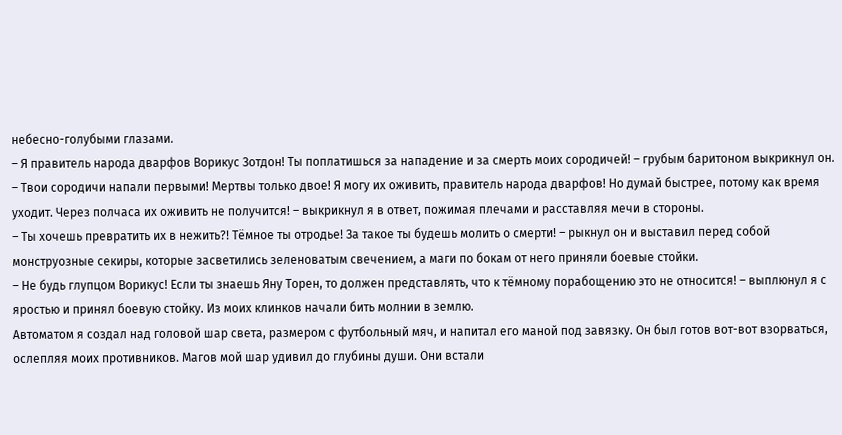небесно-голубыми глазами.
– Я правитель народа дварфов Ворикус Зотдон! Ты поплатишься за нападение и за смерть моих сородичей! – грубым баритоном выкрикнул он.
– Твои сородичи напали первыми! Мертвы только двое! Я могу их оживить, правитель народа дварфов! Но думай быстрее, потому как время уходит. Через полчаса их оживить не получится! – выкрикнул я в ответ, пожимая плечами и расставляя мечи в стороны.
– Ты хочешь превратить их в нежить?! Тёмное ты отродье! За такое ты будешь молить о смерти! – рыкнул он и выставил перед собой монструозные секиры, которые засветились зеленоватым свечением, а маги по бокам от него приняли боевые стойки.
– Не будь глупцом Ворикус! Если ты знаешь Яну Торен, то должен представлять, что к тёмному порабощению это не относится! – выплюнул я с яростью и принял боевую стойку. Из моих клинков начали бить молнии в землю.
Автоматом я создал над головой шар света, размером с футбольный мяч, и напитал его маной под завязку. Он был готов вот-вот взорваться, ослепляя моих противников. Магов мой шар удивил до глубины души. Они встали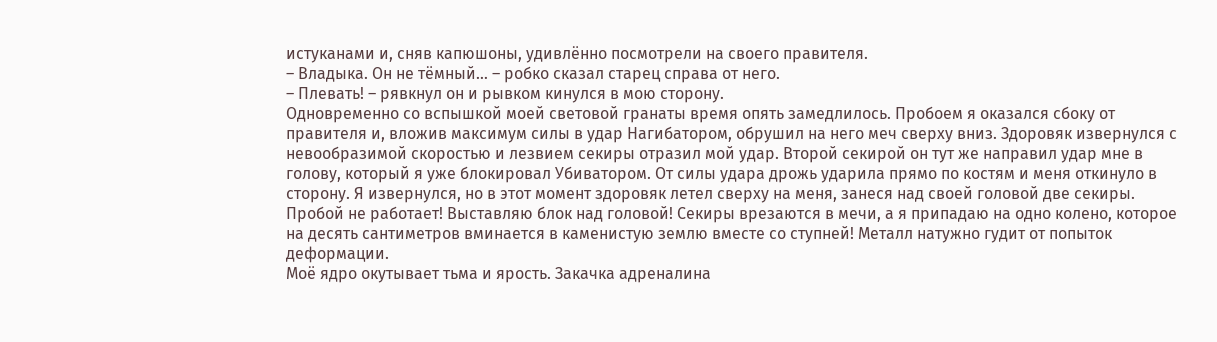истуканами и, сняв капюшоны, удивлённо посмотрели на своего правителя.
– Владыка. Он не тёмный… – робко сказал старец справа от него.
– Плевать! – рявкнул он и рывком кинулся в мою сторону.
Одновременно со вспышкой моей световой гранаты время опять замедлилось. Пробоем я оказался сбоку от правителя и, вложив максимум силы в удар Нагибатором, обрушил на него меч сверху вниз. Здоровяк извернулся с невообразимой скоростью и лезвием секиры отразил мой удар. Второй секирой он тут же направил удар мне в голову, который я уже блокировал Убиватором. От силы удара дрожь ударила прямо по костям и меня откинуло в сторону. Я извернулся, но в этот момент здоровяк летел сверху на меня, занеся над своей головой две секиры.
Пробой не работает! Выставляю блок над головой! Секиры врезаются в мечи, а я припадаю на одно колено, которое на десять сантиметров вминается в каменистую землю вместе со ступней! Металл натужно гудит от попыток деформации.
Моё ядро окутывает тьма и ярость. Закачка адреналина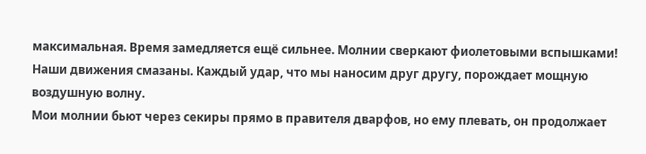максимальная. Время замедляется ещё сильнее. Молнии сверкают фиолетовыми вспышками! Наши движения смазаны. Каждый удар, что мы наносим друг другу, порождает мощную воздушную волну.
Мои молнии бьют через секиры прямо в правителя дварфов, но ему плевать, он продолжает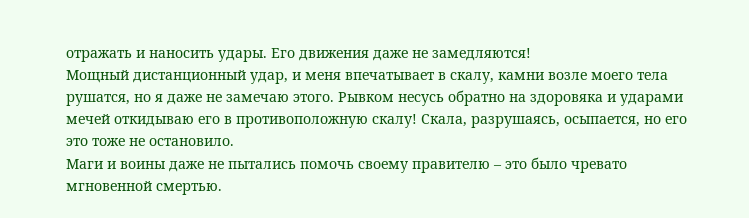отражать и наносить удары. Его движения даже не замедляются!
Мощный дистанционный удар, и меня впечатывает в скалу, камни возле моего тела рушатся, но я даже не замечаю этого. Рывком несусь обратно на здоровяка и ударами мечей откидываю его в противоположную скалу! Скала, разрушаясь, осыпается, но его это тоже не остановило.
Маги и воины даже не пытались помочь своему правителю – это было чревато мгновенной смертью.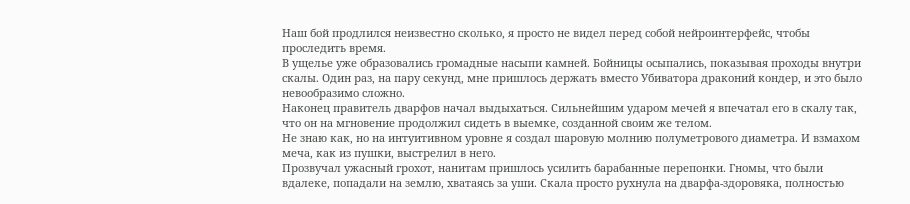Наш бой продлился неизвестно сколько, я просто не видел перед собой нейроинтерфейс, чтобы проследить время.
В ущелье уже образовались громадные насыпи камней. Бойницы осыпались, показывая проходы внутри скалы. Один раз, на пару секунд, мне пришлось держать вместо Убиватора драконий кондер, и это было невообразимо сложно.
Наконец правитель дварфов начал выдыхаться. Сильнейшим ударом мечей я впечатал его в скалу так, что он на мгновение продолжил сидеть в выемке, созданной своим же телом.
Не знаю как, но на интуитивном уровне я создал шаровую молнию полуметрового диаметра. И взмахом меча, как из пушки, выстрелил в него.
Прозвучал ужасный грохот, нанитам пришлось усилить барабанные перепонки. Гномы, что были вдалеке, попадали на землю, хватаясь за уши. Скала просто рухнула на дварфа-здоровяка, полностью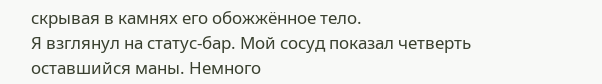скрывая в камнях его обожжённое тело.
Я взглянул на статус-бар. Мой сосуд показал четверть оставшийся маны. Немного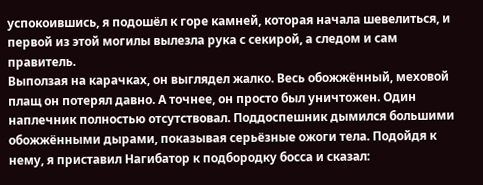успокоившись, я подошёл к горе камней, которая начала шевелиться, и первой из этой могилы вылезла рука с секирой, а следом и сам правитель.
Выползая на карачках, он выглядел жалко. Весь обожжённый, меховой плащ он потерял давно. А точнее, он просто был уничтожен. Один наплечник полностью отсутствовал. Поддоспешник дымился большими обожжёнными дырами, показывая серьёзные ожоги тела. Подойдя к нему, я приставил Нагибатор к подбородку босса и сказал: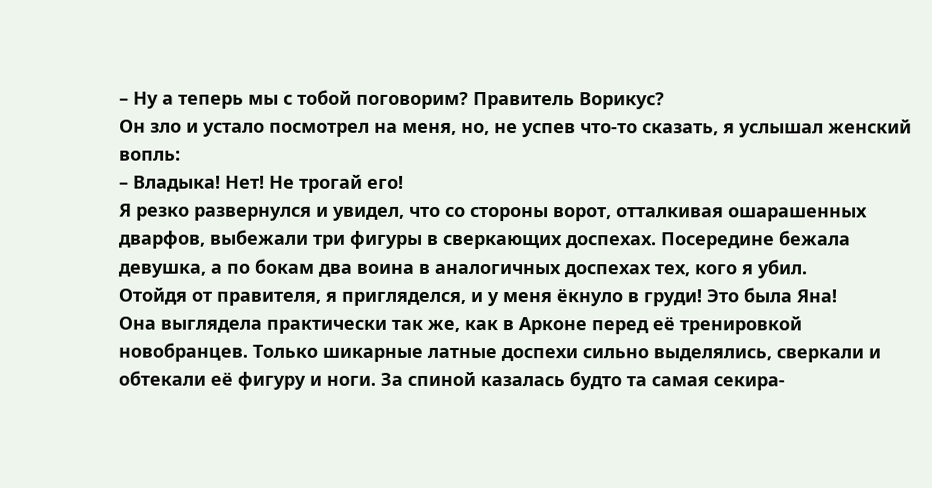– Ну а теперь мы с тобой поговорим? Правитель Ворикус?
Он зло и устало посмотрел на меня, но, не успев что-то сказать, я услышал женский вопль:
– Владыка! Нет! Не трогай его!
Я резко развернулся и увидел, что со стороны ворот, отталкивая ошарашенных дварфов, выбежали три фигуры в сверкающих доспехах. Посередине бежала девушка, а по бокам два воина в аналогичных доспехах тех, кого я убил.
Отойдя от правителя, я пригляделся, и у меня ёкнуло в груди! Это была Яна!
Она выглядела практически так же, как в Арконе перед её тренировкой новобранцев. Только шикарные латные доспехи сильно выделялись, сверкали и обтекали её фигуру и ноги. За спиной казалась будто та самая секира-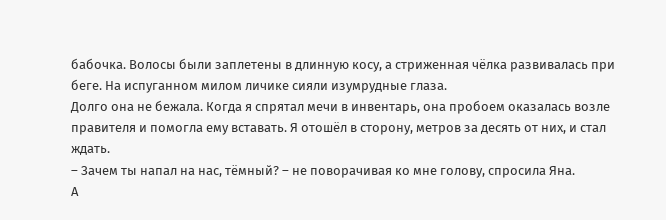бабочка. Волосы были заплетены в длинную косу, а стриженная чёлка развивалась при беге. На испуганном милом личике сияли изумрудные глаза.
Долго она не бежала. Когда я спрятал мечи в инвентарь, она пробоем оказалась возле правителя и помогла ему вставать. Я отошёл в сторону, метров за десять от них, и стал ждать.
– Зачем ты напал на нас, тёмный? – не поворачивая ко мне голову, спросила Яна.
А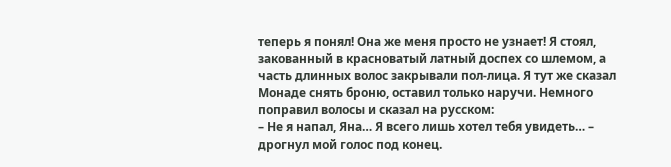теперь я понял! Она же меня просто не узнает! Я стоял, закованный в красноватый латный доспех со шлемом, а часть длинных волос закрывали пол-лица. Я тут же сказал Монаде снять броню, оставил только наручи. Немного поправил волосы и сказал на русском:
– Не я напал, Яна… Я всего лишь хотел тебя увидеть… – дрогнул мой голос под конец.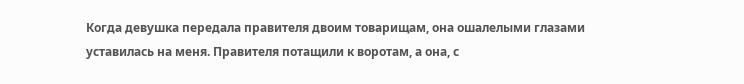Когда девушка передала правителя двоим товарищам, она ошалелыми глазами уставилась на меня. Правителя потащили к воротам, а она, с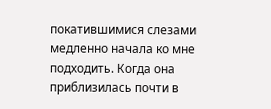покатившимися слезами медленно начала ко мне подходить. Когда она приблизилась почти в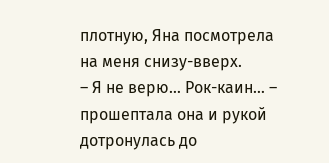плотную, Яна посмотрела на меня снизу-вверх.
– Я не верю… Рок-каин… – прошептала она и рукой дотронулась до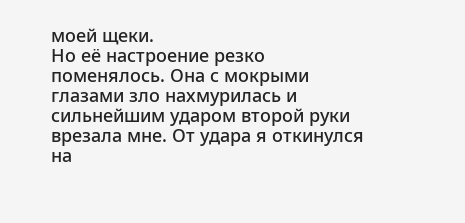моей щеки.
Но её настроение резко поменялось. Она с мокрыми глазами зло нахмурилась и сильнейшим ударом второй руки врезала мне. От удара я откинулся на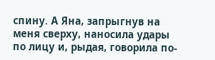спину. А Яна, запрыгнув на меня сверху, наносила удары по лицу и, рыдая, говорила по-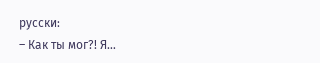русски:
– Как ты мог?! Я…